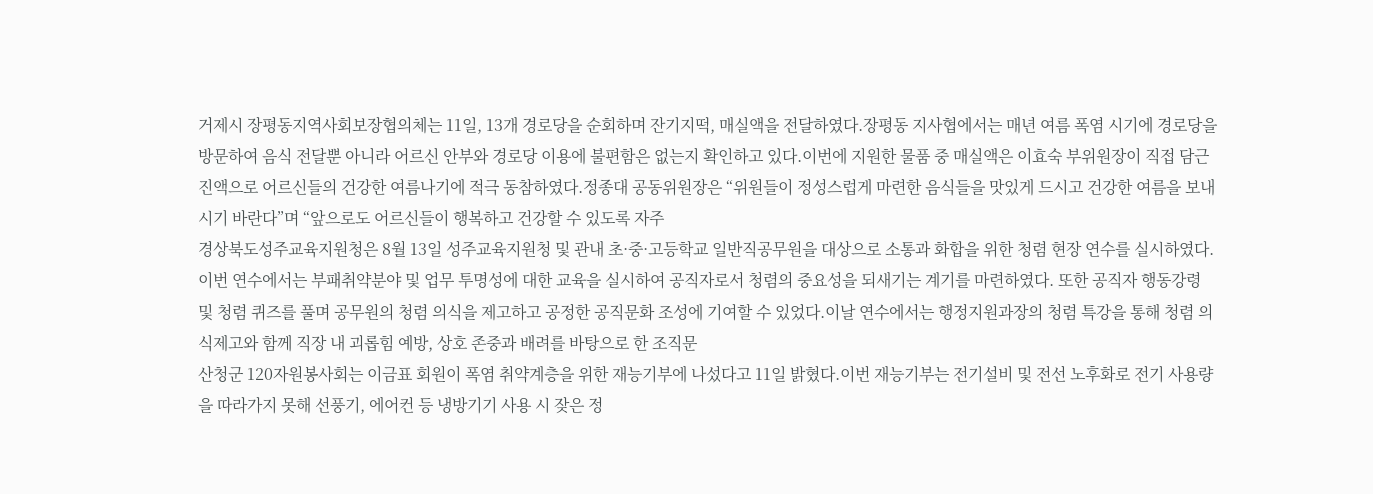거제시 장평동지역사회보장협의체는 11일, 13개 경로당을 순회하며 잔기지떡, 매실액을 전달하였다.장평동 지사협에서는 매년 여름 폭염 시기에 경로당을 방문하여 음식 전달뿐 아니라 어르신 안부와 경로당 이용에 불편함은 없는지 확인하고 있다.이번에 지원한 물품 중 매실액은 이효숙 부위원장이 직접 담근 진액으로 어르신들의 건강한 여름나기에 적극 동참하였다.정종대 공동위원장은 “위원들이 정성스럽게 마련한 음식들을 맛있게 드시고 건강한 여름을 보내시기 바란다”며 “앞으로도 어르신들이 행복하고 건강할 수 있도록 자주
경상북도성주교육지원청은 8월 13일 성주교육지원청 및 관내 초·중·고등학교 일반직공무원을 대상으로 소통과 화합을 위한 청렴 현장 연수를 실시하였다.이번 연수에서는 부패취약분야 및 업무 투명성에 대한 교육을 실시하여 공직자로서 청렴의 중요성을 되새기는 계기를 마련하였다. 또한 공직자 행동강령 및 청렴 퀴즈를 풀며 공무원의 청렴 의식을 제고하고 공정한 공직문화 조성에 기여할 수 있었다.이날 연수에서는 행정지원과장의 청렴 특강을 통해 청렴 의식제고와 함께 직장 내 괴롭힘 예방, 상호 존중과 배려를 바탕으로 한 조직문
산청군 120자원봉사회는 이금표 회원이 폭염 취약계층을 위한 재능기부에 나섰다고 11일 밝혔다.이번 재능기부는 전기설비 및 전선 노후화로 전기 사용량을 따라가지 못해 선풍기, 에어컨 등 냉방기기 사용 시 잦은 정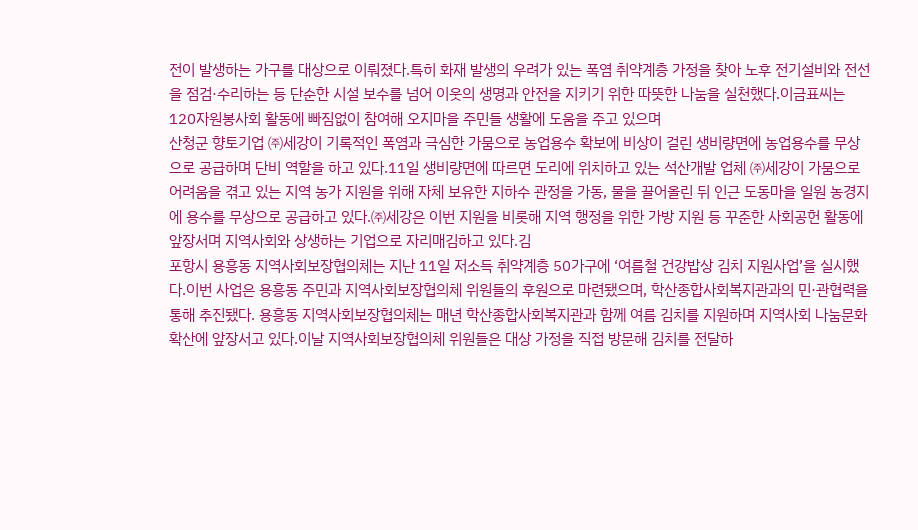전이 발생하는 가구를 대상으로 이뤄졌다.특히 화재 발생의 우려가 있는 폭염 취약계층 가정을 찾아 노후 전기설비와 전선을 점검·수리하는 등 단순한 시설 보수를 넘어 이웃의 생명과 안전을 지키기 위한 따뜻한 나눔을 실천했다.이금표씨는 120자원봉사회 활동에 빠짐없이 참여해 오지마을 주민들 생활에 도움을 주고 있으며
산청군 향토기업 ㈜세강이 기록적인 폭염과 극심한 가뭄으로 농업용수 확보에 비상이 걸린 생비량면에 농업용수를 무상으로 공급하며 단비 역할을 하고 있다.11일 생비량면에 따르면 도리에 위치하고 있는 석산개발 업체 ㈜세강이 가뭄으로 어려움을 겪고 있는 지역 농가 지원을 위해 자체 보유한 지하수 관정을 가동, 물을 끌어올린 뒤 인근 도동마을 일원 농경지에 용수를 무상으로 공급하고 있다.㈜세강은 이번 지원을 비롯해 지역 행정을 위한 가방 지원 등 꾸준한 사회공헌 활동에 앞장서며 지역사회와 상생하는 기업으로 자리매김하고 있다.김
포항시 용흥동 지역사회보장협의체는 지난 11일 저소득 취약계층 50가구에 ‘여름철 건강밥상 김치 지원사업’을 실시했다.이번 사업은 용흥동 주민과 지역사회보장협의체 위원들의 후원으로 마련됐으며, 학산종합사회복지관과의 민·관협력을 통해 추진됐다. 용흥동 지역사회보장협의체는 매년 학산종합사회복지관과 함께 여름 김치를 지원하며 지역사회 나눔문화 확산에 앞장서고 있다.이날 지역사회보장협의체 위원들은 대상 가정을 직접 방문해 김치를 전달하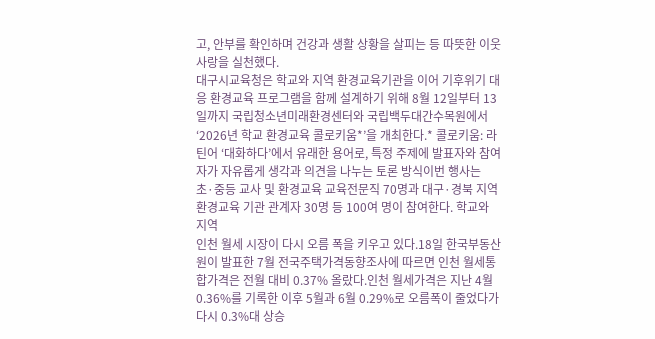고, 안부를 확인하며 건강과 생활 상황을 살피는 등 따뜻한 이웃사랑을 실천했다.
대구시교육청은 학교와 지역 환경교육기관을 이어 기후위기 대응 환경교육 프로그램을 함께 설계하기 위해 8월 12일부터 13일까지 국립청소년미래환경센터와 국립백두대간수목원에서 ‘2026년 학교 환경교육 콜로키움*’을 개최한다.* 콜로키움: 라틴어 ‘대화하다’에서 유래한 용어로, 특정 주제에 발표자와 참여자가 자유롭게 생각과 의견을 나누는 토론 방식이번 행사는 초·중등 교사 및 환경교육 교육전문직 70명과 대구·경북 지역 환경교육 기관 관계자 30명 등 100여 명이 참여한다. 학교와 지역
인천 월세 시장이 다시 오름 폭을 키우고 있다.18일 한국부동산원이 발표한 7월 전국주택가격동향조사에 따르면 인천 월세통합가격은 전월 대비 0.37% 올랐다.인천 월세가격은 지난 4월 0.36%를 기록한 이후 5월과 6월 0.29%로 오름폭이 줄었다가 다시 0.3%대 상승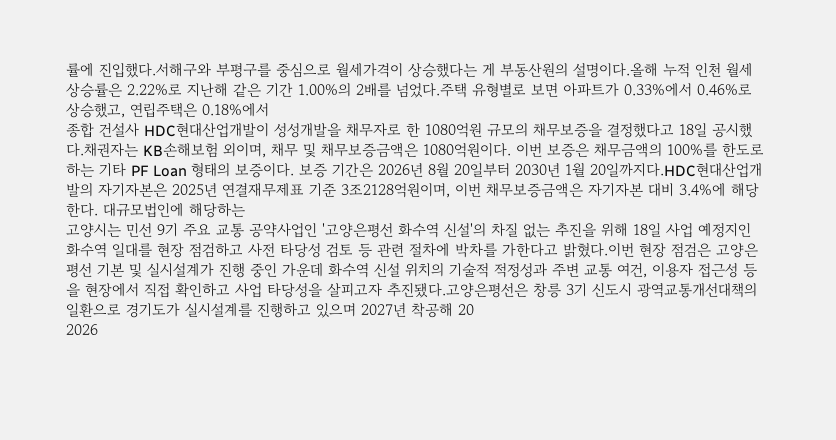률에 진입했다.서해구와 부평구를 중심으로 월세가격이 상승했다는 게 부동산원의 설명이다.올해 누적 인천 월세 상승률은 2.22%로 지난해 같은 기간 1.00%의 2배를 넘었다.주택 유형별로 보면 아파트가 0.33%에서 0.46%로 상승했고, 연립주택은 0.18%에서
종합 건설사 HDC현대산업개발이 성성개발을 채무자로 한 1080억원 규모의 채무보증을 결정했다고 18일 공시했다.채권자는 KB손해보험 외이며, 채무 및 채무보증금액은 1080억원이다. 이번 보증은 채무금액의 100%를 한도로 하는 기타 PF Loan 형태의 보증이다. 보증 기간은 2026년 8월 20일부터 2030년 1월 20일까지다.HDC현대산업개발의 자기자본은 2025년 연결재무제표 기준 3조2128억원이며, 이번 채무보증금액은 자기자본 대비 3.4%에 해당한다. 대규모법인에 해당하는
고양시는 민선 9기 주요 교통 공약사업인 '고양은평선 화수역 신설'의 차질 없는 추진을 위해 18일 사업 예정지인 화수역 일대를 현장 점검하고 사전 타당성 검토 등 관련 절차에 박차를 가한다고 밝혔다.이번 현장 점검은 고양은평선 기본 및 실시설계가 진행 중인 가운데 화수역 신설 위치의 기술적 적정성과 주변 교통 여건, 이용자 접근성 등을 현장에서 직접 확인하고 사업 타당성을 살피고자 추진됐다.고양은평선은 창릉 3기 신도시 광역교통개선대책의 일환으로 경기도가 실시설계를 진행하고 있으며 2027년 착공해 20
2026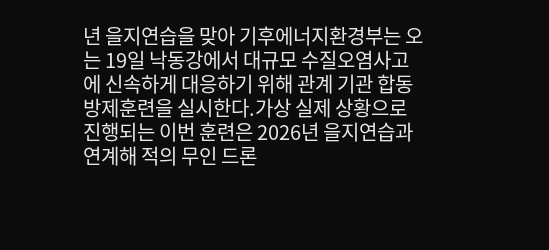년 을지연습을 맞아 기후에너지환경부는 오는 19일 낙동강에서 대규모 수질오염사고에 신속하게 대응하기 위해 관계 기관 합동 방제훈련을 실시한다.가상 실제 상황으로 진행되는 이번 훈련은 2026년 을지연습과 연계해 적의 무인 드론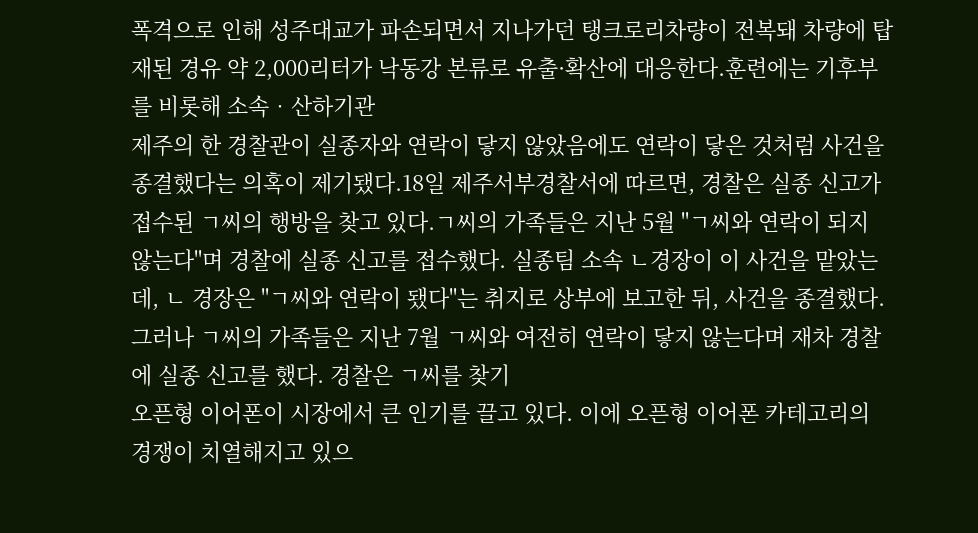폭격으로 인해 성주대교가 파손되면서 지나가던 탱크로리차량이 전복돼 차량에 탑재된 경유 약 2,000리터가 낙동강 본류로 유출·확산에 대응한다.훈련에는 기후부를 비롯해 소속‧산하기관
제주의 한 경찰관이 실종자와 연락이 닿지 않았음에도 연락이 닿은 것처럼 사건을 종결했다는 의혹이 제기됐다.18일 제주서부경찰서에 따르면, 경찰은 실종 신고가 접수된 ㄱ씨의 행방을 찾고 있다.ㄱ씨의 가족들은 지난 5월 "ㄱ씨와 연락이 되지 않는다"며 경찰에 실종 신고를 접수했다. 실종팀 소속 ㄴ경장이 이 사건을 맡았는데, ㄴ 경장은 "ㄱ씨와 연락이 됐다"는 취지로 상부에 보고한 뒤, 사건을 종결했다. 그러나 ㄱ씨의 가족들은 지난 7월 ㄱ씨와 여전히 연락이 닿지 않는다며 재차 경찰에 실종 신고를 했다. 경찰은 ㄱ씨를 찾기
오픈형 이어폰이 시장에서 큰 인기를 끌고 있다. 이에 오픈형 이어폰 카테고리의 경쟁이 치열해지고 있으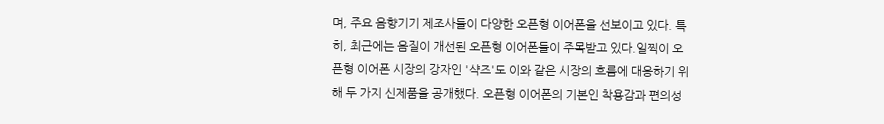며, 주요 음향기기 제조사들이 다양한 오픈형 이어폰을 선보이고 있다. 특히, 최근에는 음질이 개선된 오픈형 이어폰들이 주목받고 있다.일찍이 오픈형 이어폰 시장의 강자인 '샥즈'도 이와 같은 시장의 흐름에 대응하기 위해 두 가지 신제품을 공개했다. 오픈형 이어폰의 기본인 착용감과 편의성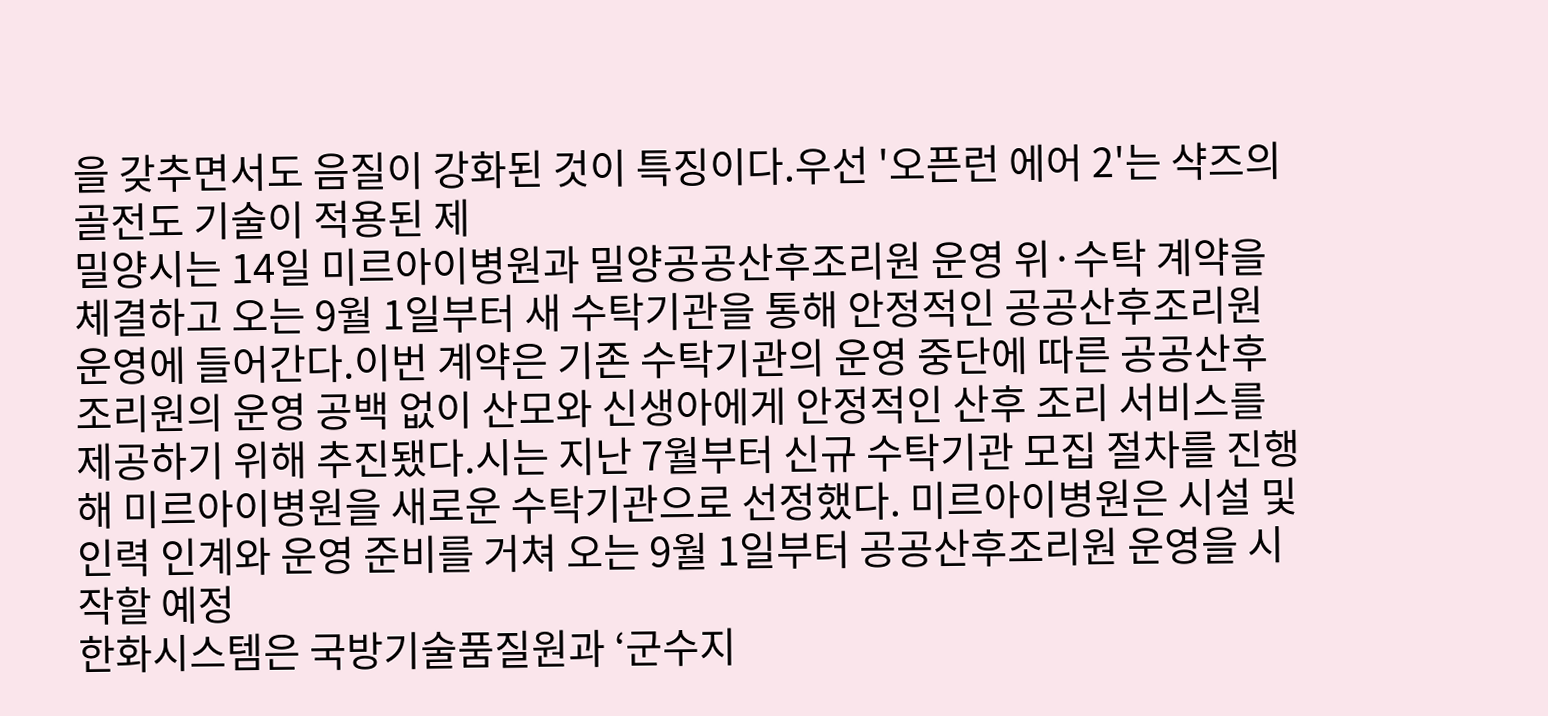을 갖추면서도 음질이 강화된 것이 특징이다.우선 '오픈런 에어 2'는 샥즈의 골전도 기술이 적용된 제
밀양시는 14일 미르아이병원과 밀양공공산후조리원 운영 위·수탁 계약을 체결하고 오는 9월 1일부터 새 수탁기관을 통해 안정적인 공공산후조리원 운영에 들어간다.이번 계약은 기존 수탁기관의 운영 중단에 따른 공공산후조리원의 운영 공백 없이 산모와 신생아에게 안정적인 산후 조리 서비스를 제공하기 위해 추진됐다.시는 지난 7월부터 신규 수탁기관 모집 절차를 진행해 미르아이병원을 새로운 수탁기관으로 선정했다. 미르아이병원은 시설 및 인력 인계와 운영 준비를 거쳐 오는 9월 1일부터 공공산후조리원 운영을 시작할 예정
한화시스템은 국방기술품질원과 ‘군수지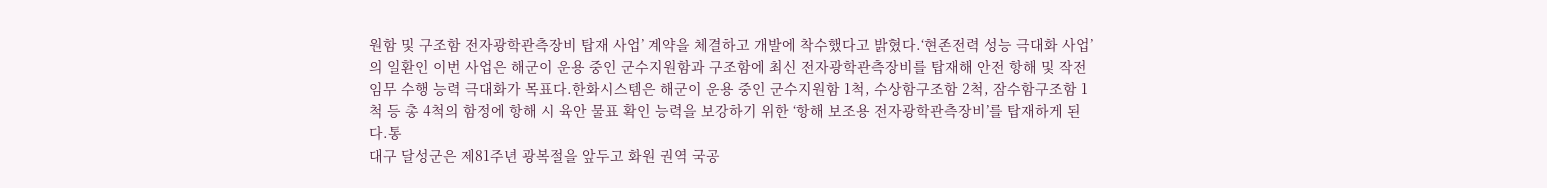원함 및 구조함 전자광학관측장비 탑재 사업’ 계약을 체결하고 개발에 착수했다고 밝혔다.‘현존전력 성능 극대화 사업’의 일환인 이번 사업은 해군이 운용 중인 군수지원함과 구조함에 최신 전자광학관측장비를 탑재해 안전 항해 및 작전 임무 수행 능력 극대화가 목표다.한화시스템은 해군이 운용 중인 군수지원함 1척, 수상함구조함 2척, 잠수함구조함 1척 등 총 4척의 함정에 항해 시 육안 물표 확인 능력을 보강하기 위한 ‘항해 보조용 전자광학관측장비’를 탑재하게 된다.통
대구 달성군은 제81주년 광복절을 앞두고 화원 권역 국공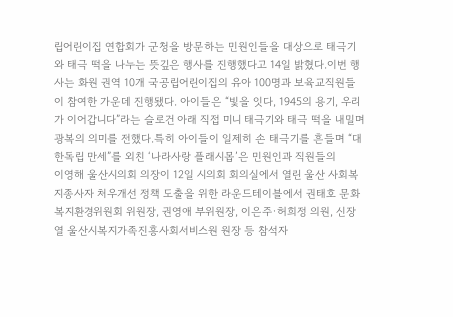립어린이집 연합회가 군청을 방문하는 민원인들을 대상으로 태극기와 태극 떡을 나누는 뜻깊은 행사를 진행했다고 14일 밝혔다.이번 행사는 화원 권역 10개 국공립어린이집의 유아 100명과 보육교직원들이 참여한 가운데 진행됐다. 아이들은 “빛을 잇다, 1945의 용기, 우리가 이어갑니다”라는 슬로건 아래 직접 미니 태극기와 태극 떡을 내밀며 광복의 의미를 전했다.특히 아이들이 일제히 손 태극기를 흔들며 “대한독립 만세”를 외친 ‘나라사랑 플래시몹’은 민원인과 직원들의
이영해 울산시의회 의장이 12일 시의회 회의실에서 열린 울산 사회복지종사자 처우개선 정책 도출을 위한 라운드테이블에서 권태호 문화복지환경위원회 위원장, 권영애 부위원장, 이은주·허희정 의원, 신장열 울산시복지가족진흥사회서비스원 원장 등 참석자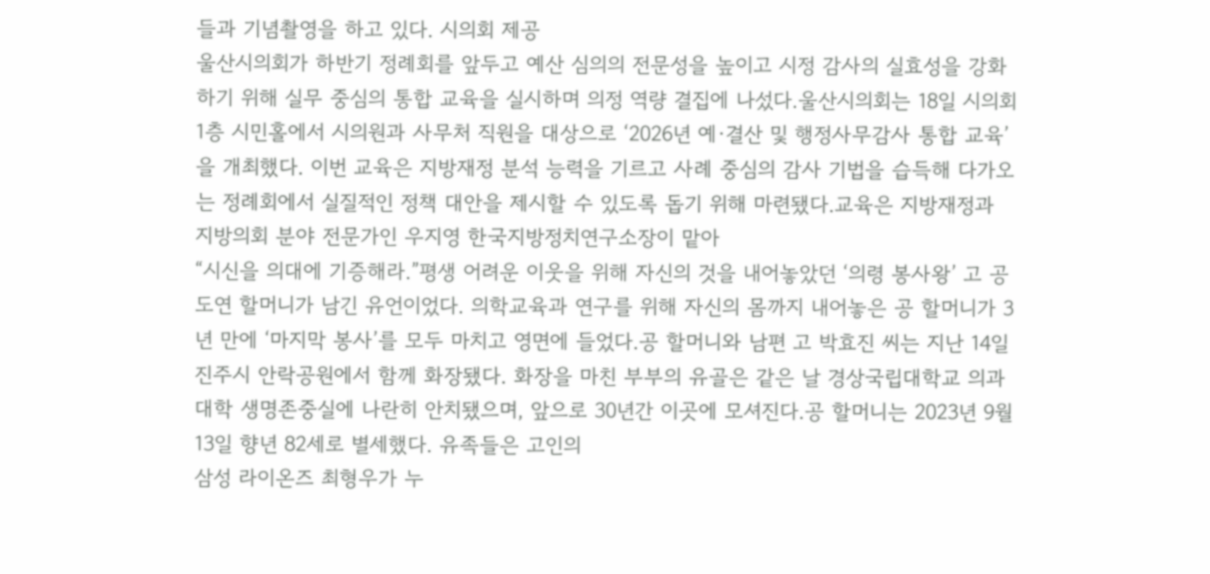들과 기념촬영을 하고 있다. 시의회 제공
울산시의회가 하반기 정례회를 앞두고 예산 심의의 전문성을 높이고 시정 감사의 실효성을 강화하기 위해 실무 중심의 통합 교육을 실시하며 의정 역량 결집에 나섰다.울산시의회는 18일 시의회 1층 시민홀에서 시의원과 사무처 직원을 대상으로 ‘2026년 예·결산 및 행정사무감사 통합 교육’을 개최했다. 이번 교육은 지방재정 분석 능력을 기르고 사례 중심의 감사 기법을 습득해 다가오는 정례회에서 실질적인 정책 대안을 제시할 수 있도록 돕기 위해 마련됐다.교육은 지방재정과 지방의회 분야 전문가인 우지영 한국지방정치연구소장이 맡아
“시신을 의대에 기증해라.”평생 어려운 이웃을 위해 자신의 것을 내어놓았던 ‘의령 봉사왕’ 고 공도연 할머니가 남긴 유언이었다. 의학교육과 연구를 위해 자신의 몸까지 내어놓은 공 할머니가 3년 만에 ‘마지막 봉사’를 모두 마치고 영면에 들었다.공 할머니와 남편 고 박효진 씨는 지난 14일 진주시 안락공원에서 함께 화장됐다. 화장을 마친 부부의 유골은 같은 날 경상국립대학교 의과대학 생명존중실에 나란히 안치됐으며, 앞으로 30년간 이곳에 모셔진다.공 할머니는 2023년 9월 13일 향년 82세로 별세했다. 유족들은 고인의
삼성 라이온즈 최형우가 누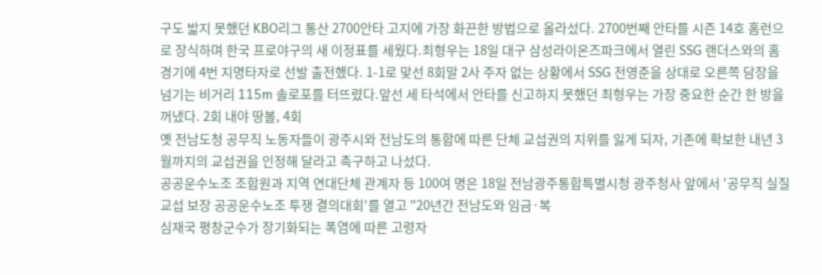구도 밟지 못했던 KBO리그 통산 2700안타 고지에 가장 화끈한 방법으로 올라섰다. 2700번째 안타를 시즌 14호 홈런으로 장식하며 한국 프로야구의 새 이정표를 세웠다.최형우는 18일 대구 삼성라이온즈파크에서 열린 SSG 랜더스와의 홈경기에 4번 지명타자로 선발 출전했다. 1-1로 맞선 8회말 2사 주자 없는 상황에서 SSG 전영준을 상대로 오른쪽 담장을 넘기는 비거리 115m 솔로포를 터뜨렸다.앞선 세 타석에서 안타를 신고하지 못했던 최형우는 가장 중요한 순간 한 방을 꺼냈다. 2회 내야 땅볼, 4회
옛 전남도청 공무직 노동자들이 광주시와 전남도의 통합에 따른 단체 교섭권의 지위를 잃게 되자, 기존에 확보한 내년 3월까지의 교섭권을 인정해 달라고 촉구하고 나섰다.
공공운수노조 조합원과 지역 연대단체 관계자 등 100여 명은 18일 전남광주통합특별시청 광주청사 앞에서 '공무직 실질교섭 보장 공공운수노조 투쟁 결의대회'를 열고 "20년간 전남도와 임금·복
심재국 평창군수가 장기화되는 폭염에 따른 고령자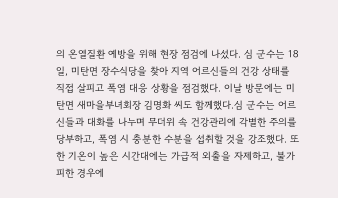의 온열질환 예방을 위해 현장 점검에 나섰다. 심 군수는 18일, 미탄면 장수식당을 찾아 지역 어르신들의 건강 상태를 직접 살피고 폭염 대응 상황을 점검했다. 이날 방문에는 미탄면 새마을부녀회장 김명화 씨도 함께했다.심 군수는 어르신들과 대화를 나누며 무더위 속 건강관리에 각별한 주의를 당부하고, 폭염 시 충분한 수분을 섭취할 것을 강조했다. 또한 기온이 높은 시간대에는 가급적 외출을 자제하고, 불가피한 경우에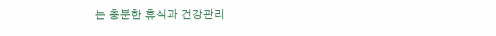는 충분한 휴식과 건강관리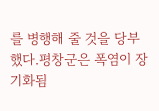를 병행해 줄 것을 당부했다.평창군은 폭염이 장기화됨